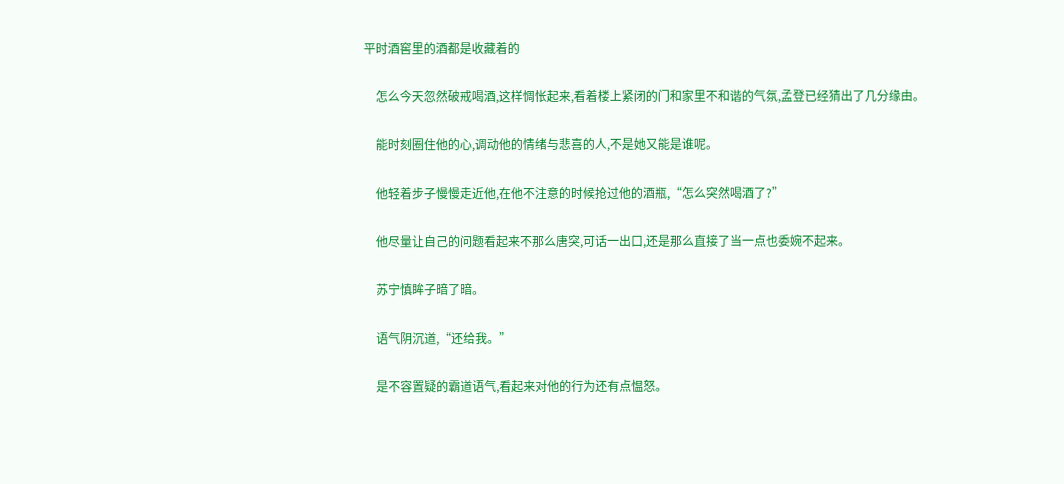平时酒窖里的酒都是收藏着的

    怎么今天忽然破戒喝酒,这样惆怅起来,看着楼上紧闭的门和家里不和谐的气氛,孟登已经猜出了几分缘由。

    能时刻圈住他的心,调动他的情绪与悲喜的人,不是她又能是谁呢。

    他轻着步子慢慢走近他,在他不注意的时候抢过他的酒瓶,“怎么突然喝酒了?”

    他尽量让自己的问题看起来不那么唐突,可话一出口,还是那么直接了当一点也委婉不起来。

    苏宁慎眸子暗了暗。

    语气阴沉道,“还给我。”

    是不容置疑的霸道语气,看起来对他的行为还有点愠怒。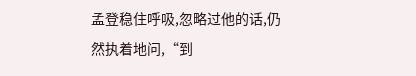孟登稳住呼吸,忽略过他的话,仍然执着地问,“到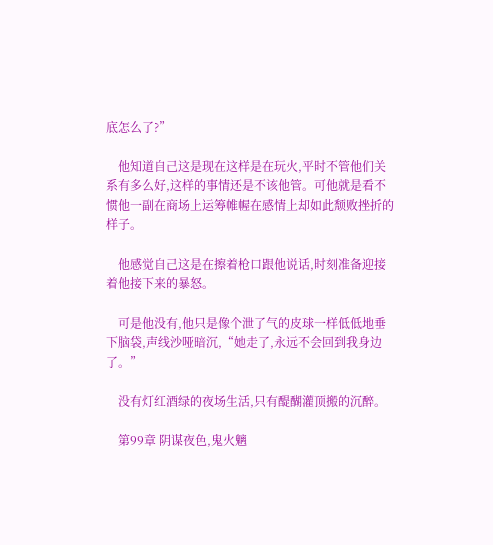底怎么了?”

    他知道自己这是现在这样是在玩火,平时不管他们关系有多么好,这样的事情还是不该他管。可他就是看不惯他一副在商场上运筹帷幄在感情上却如此颓败挫折的样子。

    他感觉自己这是在擦着枪口跟他说话,时刻准备迎接着他接下来的暴怒。

    可是他没有,他只是像个泄了气的皮球一样低低地垂下脑袋,声线沙哑暗沉,“她走了,永远不会回到我身边了。”

    没有灯红酒绿的夜场生活,只有醍醐灌顶搬的沉醉。

    第99章 阴谋夜色,鬼火魑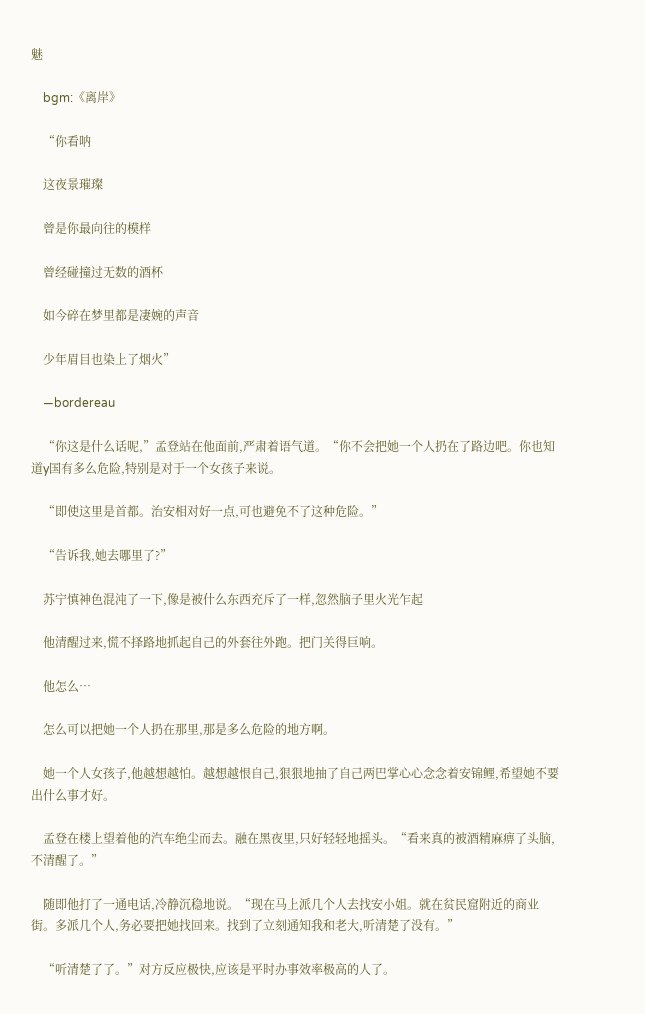魅

    bgm:《离岸》

    “你看呐

    这夜景璀璨

    曾是你最向往的模样

    曾经碰撞过无数的酒杯

    如今碎在梦里都是凄婉的声音

    少年眉目也染上了烟火”

    —bordereau

    “你这是什么话呢,”孟登站在他面前,严肃着语气道。“你不会把她一个人扔在了路边吧。你也知道y国有多么危险,特别是对于一个女孩子来说。

    “即使这里是首都。治安相对好一点,可也避免不了这种危险。”

    “告诉我,她去哪里了?”

    苏宁慎神色混沌了一下,像是被什么东西充斥了一样,忽然脑子里火光乍起

    他清醒过来,慌不择路地抓起自己的外套往外跑。把门关得巨响。

    他怎么…

    怎么可以把她一个人扔在那里,那是多么危险的地方啊。

    她一个人女孩子,他越想越怕。越想越恨自己,狠狠地抽了自己两巴掌心心念念着安锦鲤,希望她不要出什么事才好。

    孟登在楼上望着他的汽车绝尘而去。融在黑夜里,只好轻轻地摇头。“看来真的被酒精麻痹了头脑,不清醒了。”

    随即他打了一通电话,冷静沉稳地说。“现在马上派几个人去找安小姐。就在贫民窟附近的商业街。多派几个人,务必要把她找回来。找到了立刻通知我和老大,听清楚了没有。”

    “听清楚了了。”对方反应极快,应该是平时办事效率极高的人了。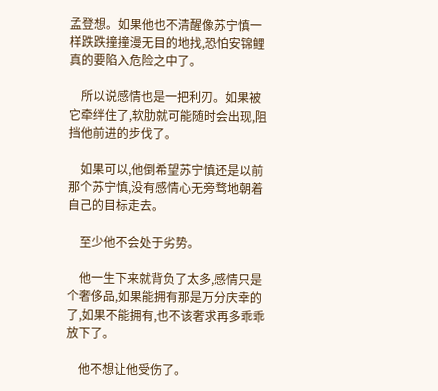孟登想。如果他也不清醒像苏宁慎一样跌跌撞撞漫无目的地找,恐怕安锦鲤真的要陷入危险之中了。

    所以说感情也是一把利刃。如果被它牵绊住了,软肋就可能随时会出现,阻挡他前进的步伐了。

    如果可以,他倒希望苏宁慎还是以前那个苏宁慎,没有感情心无旁骛地朝着自己的目标走去。

    至少他不会处于劣势。

    他一生下来就背负了太多,感情只是个奢侈品,如果能拥有那是万分庆幸的了,如果不能拥有,也不该奢求再多乖乖放下了。

    他不想让他受伤了。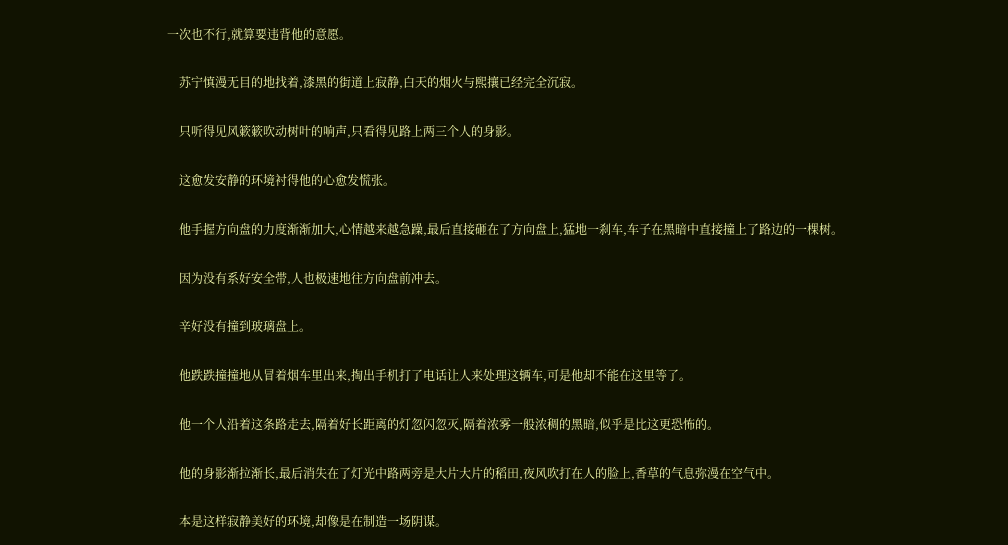一次也不行,就算要违背他的意愿。

    苏宁慎漫无目的地找着,漆黑的街道上寂静,白天的烟火与熙攘已经完全沉寂。

    只听得见风簌簌吹动树叶的响声,只看得见路上两三个人的身影。

    这愈发安静的环境衬得他的心愈发慌张。

    他手握方向盘的力度渐渐加大,心情越来越急躁,最后直接砸在了方向盘上,猛地一刹车,车子在黑暗中直接撞上了路边的一棵树。

    因为没有系好安全带,人也极速地往方向盘前冲去。

    辛好没有撞到玻璃盘上。

    他跌跌撞撞地从冒着烟车里出来,掏出手机打了电话让人来处理这辆车,可是他却不能在这里等了。

    他一个人沿着这条路走去,隔着好长距离的灯忽闪忽灭,隔着浓雾一般浓稠的黑暗,似乎是比这更恐怖的。

    他的身影渐拉渐长,最后消失在了灯光中路两旁是大片大片的稻田,夜风吹打在人的脸上,香草的气息弥漫在空气中。

    本是这样寂静美好的环境,却像是在制造一场阴谋。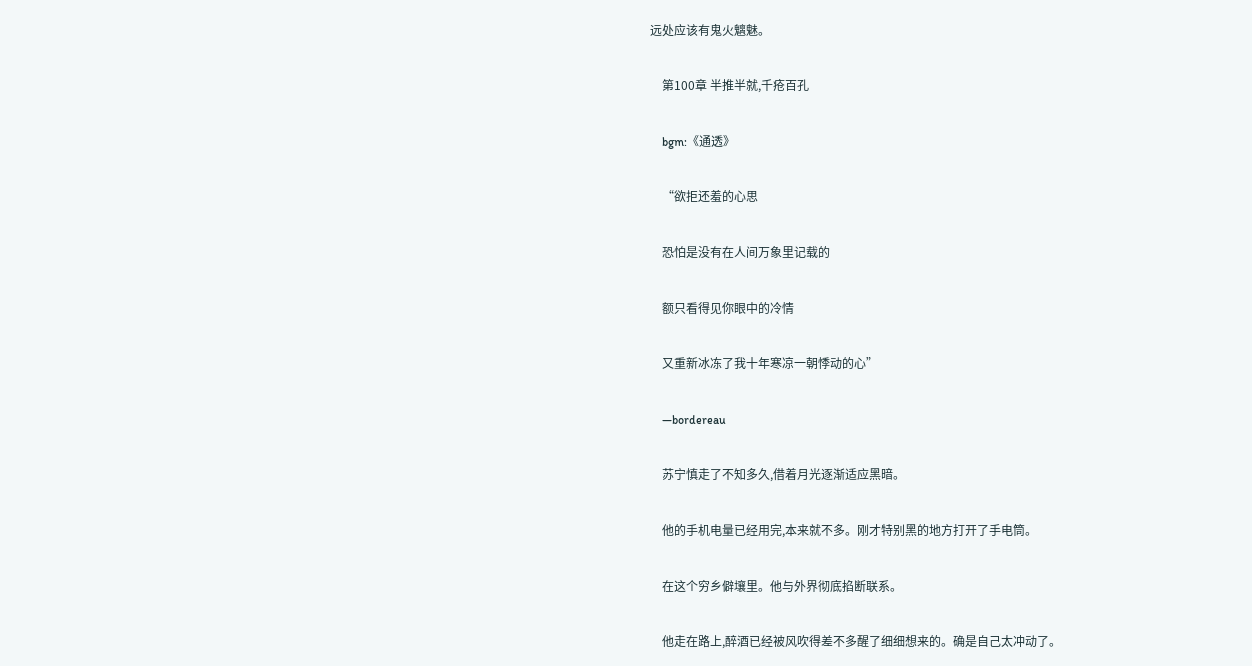远处应该有鬼火魑魅。

    第100章 半推半就,千疮百孔

    bgm:《通透》

    “欲拒还羞的心思

    恐怕是没有在人间万象里记载的

    额只看得见你眼中的冷情

    又重新冰冻了我十年寒凉一朝悸动的心”

    —bordereau

    苏宁慎走了不知多久,借着月光逐渐适应黑暗。

    他的手机电量已经用完,本来就不多。刚才特别黑的地方打开了手电筒。

    在这个穷乡僻壤里。他与外界彻底掐断联系。

    他走在路上,醉酒已经被风吹得差不多醒了细细想来的。确是自己太冲动了。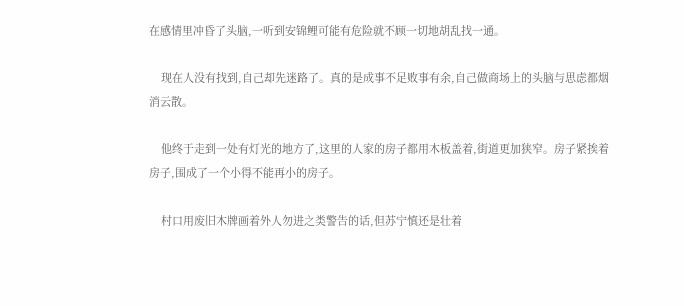在感情里冲昏了头脑,一听到安锦鲤可能有危险就不顾一切地胡乱找一通。

    现在人没有找到,自己却先迷路了。真的是成事不足败事有余,自己做商场上的头脑与思虑都烟消云散。

    他终于走到一处有灯光的地方了,这里的人家的房子都用木板盖着,街道更加狭窄。房子紧挨着房子,围成了一个小得不能再小的房子。

    村口用废旧木牌画着外人勿进之类警告的话,但苏宁慎还是壮着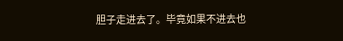胆子走进去了。毕竟如果不进去也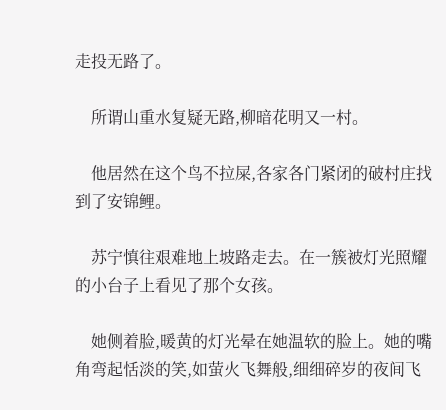走投无路了。

    所谓山重水复疑无路,柳暗花明又一村。

    他居然在这个鸟不拉屎,各家各门紧闭的破村庄找到了安锦鲤。

    苏宁慎往艰难地上坡路走去。在一簇被灯光照耀的小台子上看见了那个女孩。

    她侧着脸,暖黄的灯光晕在她温软的脸上。她的嘴角弯起恬淡的笑,如萤火飞舞般,细细碎岁的夜间飞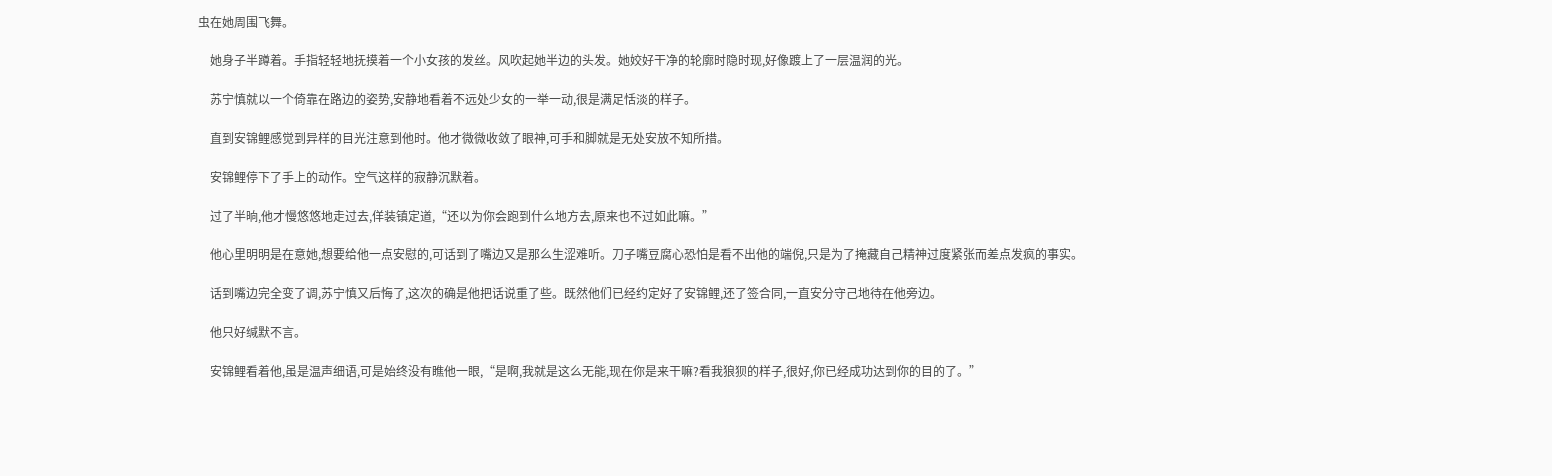虫在她周围飞舞。

    她身子半蹲着。手指轻轻地抚摸着一个小女孩的发丝。风吹起她半边的头发。她姣好干净的轮廓时隐时现,好像踱上了一层温润的光。

    苏宁慎就以一个倚靠在路边的姿势,安静地看着不远处少女的一举一动,很是满足恬淡的样子。

    直到安锦鲤感觉到异样的目光注意到他时。他才微微收敛了眼神,可手和脚就是无处安放不知所措。

    安锦鲤停下了手上的动作。空气这样的寂静沉默着。

    过了半晌,他才慢悠悠地走过去,佯装镇定道,“还以为你会跑到什么地方去,原来也不过如此嘛。”

    他心里明明是在意她,想要给他一点安慰的,可话到了嘴边又是那么生涩难听。刀子嘴豆腐心恐怕是看不出他的端倪,只是为了掩藏自己精神过度紧张而差点发疯的事实。

    话到嘴边完全变了调,苏宁慎又后悔了,这次的确是他把话说重了些。既然他们已经约定好了安锦鲤,还了签合同,一直安分守己地待在他旁边。

    他只好缄默不言。

    安锦鲤看着他,虽是温声细语,可是始终没有瞧他一眼,“是啊,我就是这么无能,现在你是来干嘛?看我狼狈的样子,很好,你已经成功达到你的目的了。”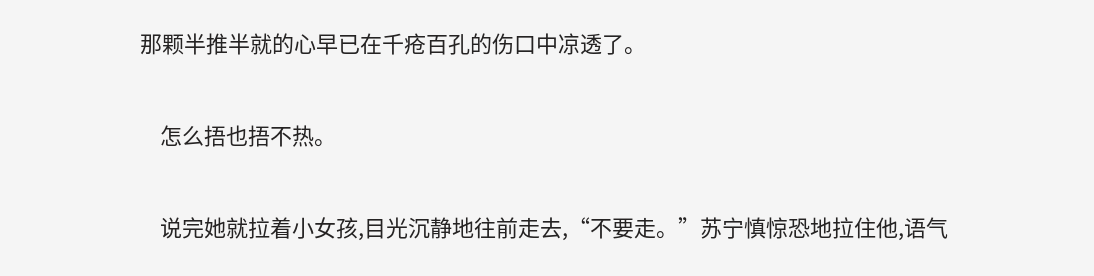那颗半推半就的心早已在千疮百孔的伤口中凉透了。

    怎么捂也捂不热。

    说完她就拉着小女孩,目光沉静地往前走去,“不要走。”苏宁慎惊恐地拉住他,语气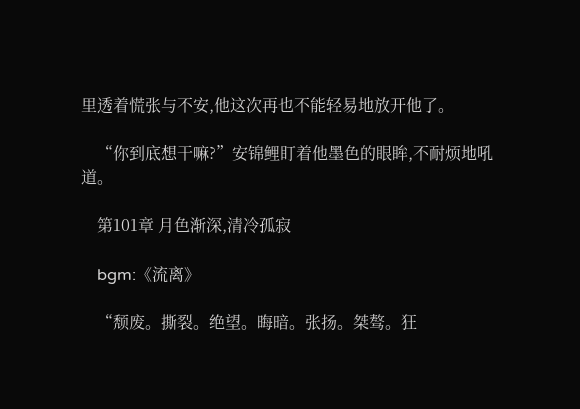里透着慌张与不安,他这次再也不能轻易地放开他了。

    “你到底想干嘛?”安锦鲤盯着他墨色的眼眸,不耐烦地吼道。

    第101章 月色渐深,清冷孤寂

    bgm:《流离》

    “颓废。撕裂。绝望。晦暗。张扬。桀骜。狂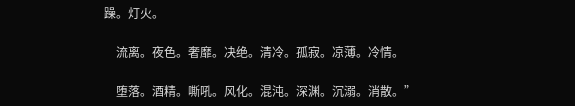躁。灯火。

    流离。夜色。奢靡。决绝。清冷。孤寂。凉薄。冷情。

    堕落。酒精。嘶吼。风化。混沌。深渊。沉溺。消散。”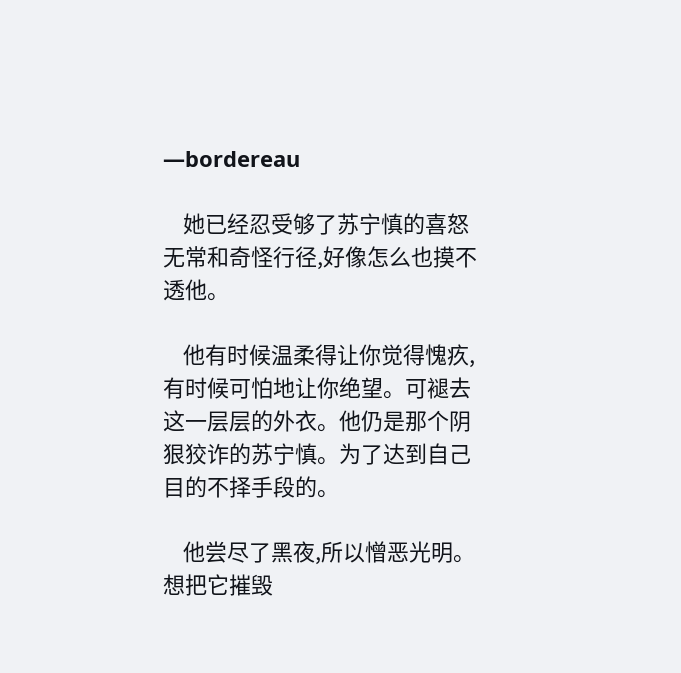—bordereau

    她已经忍受够了苏宁慎的喜怒无常和奇怪行径,好像怎么也摸不透他。

    他有时候温柔得让你觉得愧疚,有时候可怕地让你绝望。可褪去这一层层的外衣。他仍是那个阴狠狡诈的苏宁慎。为了达到自己目的不择手段的。

    他尝尽了黑夜,所以憎恶光明。想把它摧毁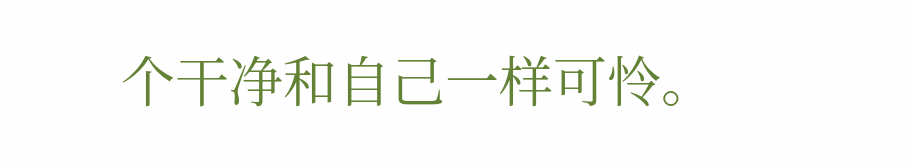个干净和自己一样可怜。